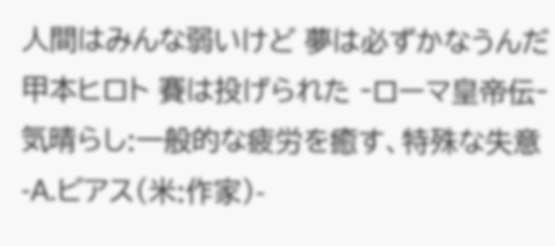人間はみんな弱いけど 夢は必ずかなうんだ 甲本ヒロト 賽は投げられた ‐ローマ皇帝伝‐ 気晴らし:一般的な疲労を癒す、特殊な失意 -A.ビアス(米:作家)-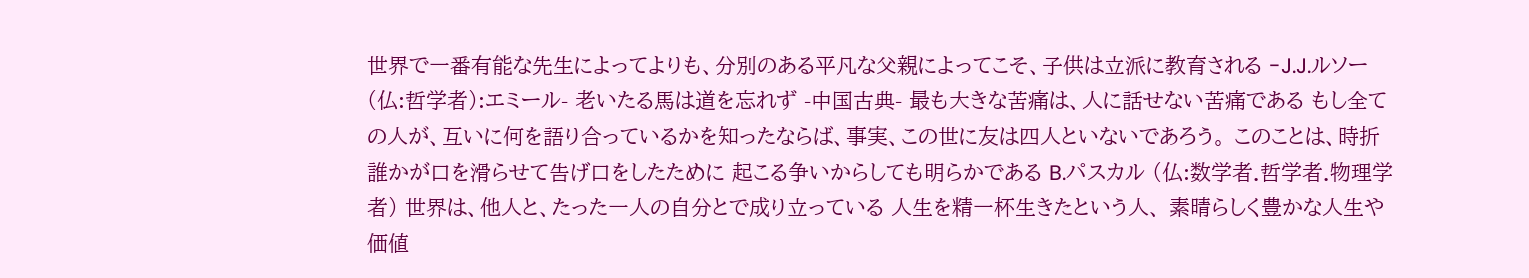世界で一番有能な先生によってよりも、分別のある平凡な父親によってこそ、子供は立派に教育される -J.J.ルソー(仏:哲学者):エミール- 老いたる馬は道を忘れず -中国古典- 最も大きな苦痛は、人に話せない苦痛である もし全ての人が、互いに何を語り合っているかを知ったならば、事実、この世に友は四人といないであろう。 このことは、時折誰かが口を滑らせて告げ口をしたために 起こる争いからしても明らかである B.パスカル (仏:数学者.哲学者.物理学者) 世界は、他人と、たった一人の自分とで成り立っている 人生を精一杯生きたという人、 素晴らしく豊かな人生や価値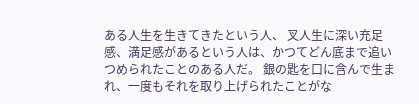ある人生を生きてきたという人、 叉人生に深い充足感、満足感があるという人は、かつてどん底まで追いつめられたことのある人だ。 銀の匙を口に含んで生まれ、一度もそれを取り上げられたことがな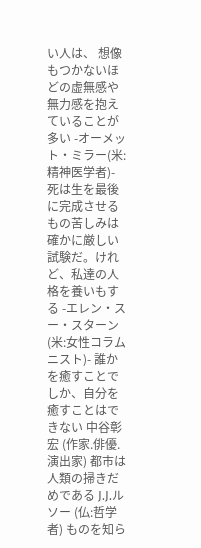い人は、 想像もつかないほどの虚無感や無力感を抱えていることが多い -オーメット・ミラー(米:精神医学者)- 死は生を最後に完成させるもの苦しみは確かに厳しい試験だ。けれど、私達の人格を養いもする -エレン・スー・スターン(米:女性コラムニスト)- 誰かを癒すことでしか、自分を癒すことはできない 中谷彰宏 (作家.俳優.演出家) 都市は人類の掃きだめである J.J.ルソー (仏:哲学者) ものを知ら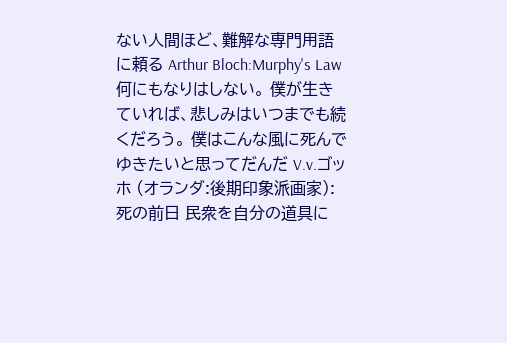ない人間ほど、難解な専門用語に頼る Arthur Bloch:Murphy's Law 何にもなりはしない。 僕が生きていれば、悲しみはいつまでも続くだろう。 僕はこんな風に死んでゆきたいと思ってだんだ V.v.ゴッホ (オランダ:後期印象派画家):死の前日 民衆を自分の道具に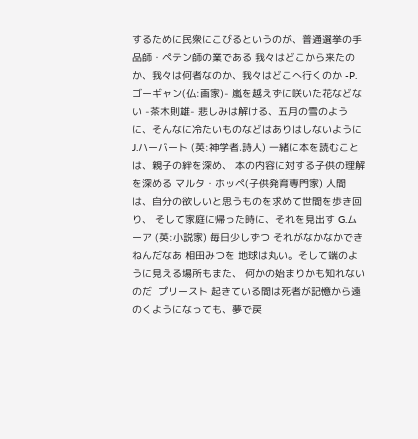するために民衆にこびるというのが、普通選挙の手品師・ペテン師の業である 我々はどこから来たのか、我々は何者なのか、我々はどこへ行くのか -P.ゴーギャン(仏:画家)- 嵐を越えずに咲いた花などない -茶木則雄- 悲しみは解ける、五月の雪のように、そんなに冷たいものなどはありはしないように J.ハーバート (英:神学者.詩人) 一緒に本を読むことは、親子の絆を深め、 本の内容に対する子供の理解を深める マルタ・ホッペ(子供発育専門家) 人間は、自分の欲しいと思うものを求めて世間を歩き回り、 そして家庭に帰った時に、それを見出す G.ムーア (英:小説家) 毎日少しずつ それがなかなかできねんだなあ 相田みつを 地球は丸い。そして端のように見える場所もまた、 何かの始まりかも知れないのだ  プリースト 起きている間は死者が記憶から遠のくようになっても、夢で戻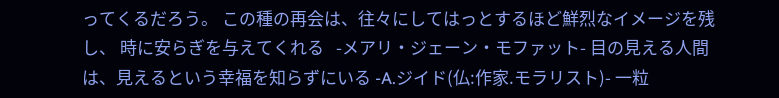ってくるだろう。 この種の再会は、往々にしてはっとするほど鮮烈なイメージを残し、 時に安らぎを与えてくれる   -メアリ・ジェーン・モファット- 目の見える人間は、見えるという幸福を知らずにいる -A.ジイド(仏:作家.モラリスト)- 一粒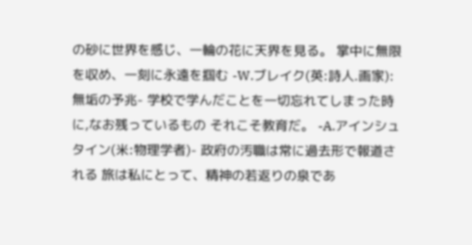の砂に世界を感じ、一輪の花に天界を見る。 掌中に無限を収め、一刻に永遠を掴む -W.ブレイク(英:詩人.画家):無垢の予兆- 学校で学んだことを一切忘れてしまった時に,なお残っているもの それこそ教育だ。 -A.アインシュタイン(米:物理学者)- 政府の汚職は常に過去形で報道される 旅は私にとって、精神の若返りの泉であ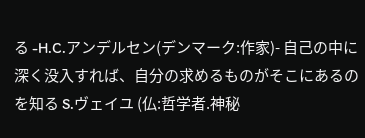る -H.C.アンデルセン(デンマーク:作家)- 自己の中に深く没入すれば、自分の求めるものがそこにあるのを知る S.ヴェイユ (仏:哲学者.神秘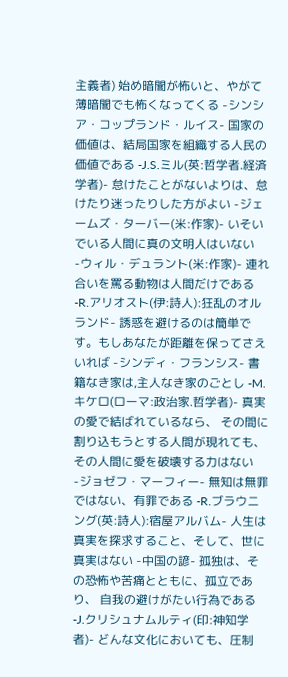主義者) 始め暗闇が怖いと、やがて薄暗闇でも怖くなってくる -シンシア・コップランド・ルイス- 国家の価値は、結局国家を組織する人民の価値である -J.S.ミル(英:哲学者.経済学者)- 怠けたことがないよりは、怠けたり迷ったりした方がよい -ジェームズ・ターバー(米:作家)- いそいでいる人間に真の文明人はいない -ウィル・デュラント(米:作家)- 連れ合いを罵る動物は人間だけである -R.アリオスト(伊:詩人):狂乱のオルランド- 誘惑を避けるのは簡単です。もしあなたが距離を保ってさえいれば -シンディ・フランシス- 書籍なき家は,主人なき家のごとし -M.キケロ(ローマ:政治家.哲学者)- 真実の愛で結ばれているなら、 その間に割り込もうとする人間が現れても、その人間に愛を破壊する力はない -ジョゼフ・マーフィー- 無知は無罪ではない、有罪である -R.ブラウニング(英:詩人):宿屋アルバム- 人生は真実を探求すること、そして、世に真実はない -中国の諺- 孤独は、その恐怖や苦痛とともに、孤立であり、 自我の避けがたい行為である -J.クリシュナムルティ(印:神知学者)- どんな文化においても、圧制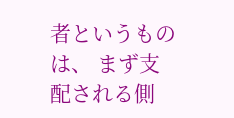者というものは、 まず支配される側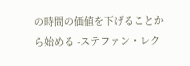の時間の価値を下げることから始める -ステファン・レク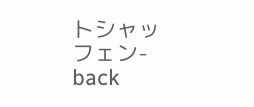トシャッフェン- back